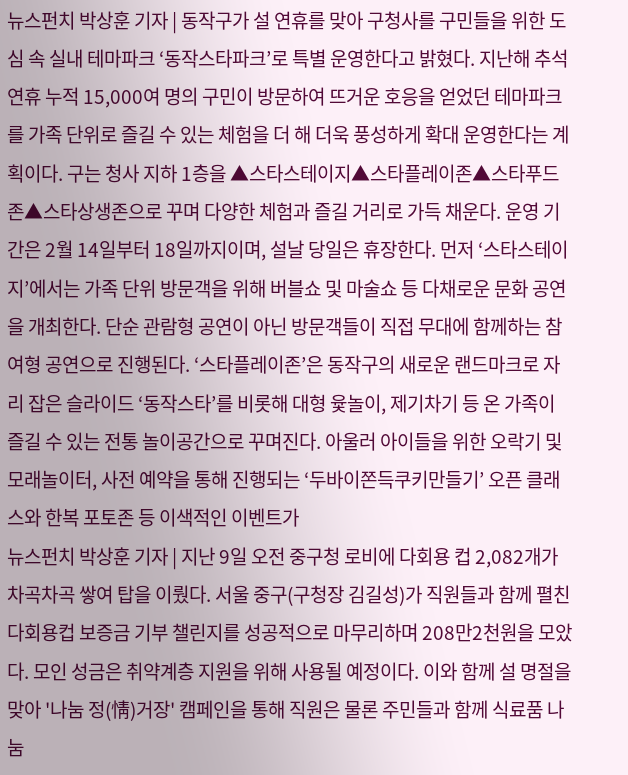뉴스펀치 박상훈 기자 | 동작구가 설 연휴를 맞아 구청사를 구민들을 위한 도심 속 실내 테마파크 ‘동작스타파크’로 특별 운영한다고 밝혔다. 지난해 추석 연휴 누적 15,000여 명의 구민이 방문하여 뜨거운 호응을 얻었던 테마파크를 가족 단위로 즐길 수 있는 체험을 더 해 더욱 풍성하게 확대 운영한다는 계획이다. 구는 청사 지하 1층을 ▲스타스테이지▲스타플레이존▲스타푸드존▲스타상생존으로 꾸며 다양한 체험과 즐길 거리로 가득 채운다. 운영 기간은 2월 14일부터 18일까지이며, 설날 당일은 휴장한다. 먼저 ‘스타스테이지’에서는 가족 단위 방문객을 위해 버블쇼 및 마술쇼 등 다채로운 문화 공연을 개최한다. 단순 관람형 공연이 아닌 방문객들이 직접 무대에 함께하는 참여형 공연으로 진행된다. ‘스타플레이존’은 동작구의 새로운 랜드마크로 자리 잡은 슬라이드 ‘동작스타’를 비롯해 대형 윷놀이, 제기차기 등 온 가족이 즐길 수 있는 전통 놀이공간으로 꾸며진다. 아울러 아이들을 위한 오락기 및 모래놀이터, 사전 예약을 통해 진행되는 ‘두바이쫀득쿠키만들기’ 오픈 클래스와 한복 포토존 등 이색적인 이벤트가
뉴스펀치 박상훈 기자 | 지난 9일 오전 중구청 로비에 다회용 컵 2,082개가 차곡차곡 쌓여 탑을 이뤘다. 서울 중구(구청장 김길성)가 직원들과 함께 펼친 다회용컵 보증금 기부 챌린지를 성공적으로 마무리하며 208만2천원을 모았다. 모인 성금은 취약계층 지원을 위해 사용될 예정이다. 이와 함께 설 명절을 맞아 '나눔 정(情)거장' 캠페인을 통해 직원은 물론 주민들과 함께 식료품 나눔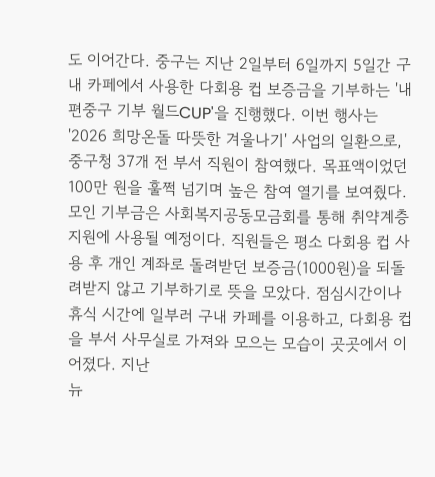도 이어간다. 중구는 지난 2일부터 6일까지 5일간 구내 카페에서 사용한 다회용 컵 보증금을 기부하는 '내편중구 기부 월드CUP'을 진행했다. 이번 행사는 '2026 희망온돌 따뜻한 겨울나기' 사업의 일환으로, 중구청 37개 전 부서 직원이 참여했다. 목표액이었던 100만 원을 훌쩍 넘기며 높은 참여 열기를 보여줬다. 모인 기부금은 사회복지공동모금회를 통해 취약계층 지원에 사용될 예정이다. 직원들은 평소 다회용 컵 사용 후 개인 계좌로 돌려받던 보증금(1000원)을 되돌려받지 않고 기부하기로 뜻을 모았다. 점심시간이나 휴식 시간에 일부러 구내 카페를 이용하고, 다회용 컵을 부서 사무실로 가져와 모으는 모습이 곳곳에서 이어졌다. 지난
뉴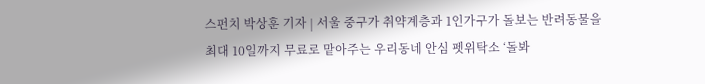스펀치 박상훈 기자 | 서울 중구가 취약계층과 1인가구가 돌보는 반려동물을 최대 10일까지 무료로 맡아주는 우리동네 안심 펫위탁소 ‘돌봐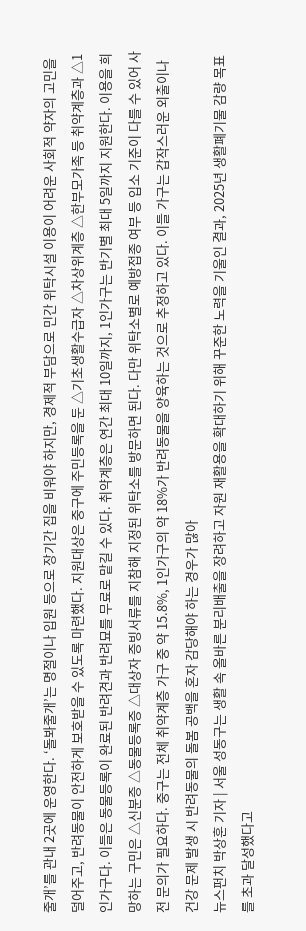줄개’를 관내 2곳에 운영한다. ‘돌봐줄개’는 명절이나 입원 등으로 장기간 집을 비워야 하지만, 경제적 부담으로 민간 위탁시설 이용이 어려운 사회적 약자의 고민을 덜어주고, 반려동물이 안전하게 보호받을 수 있도록 마련했다. 지원대상은 중구에 주민등록을 둔 △기초생활수급자 △차상위계층 △한부모가족 등 취약계층과 △1인가구다. 이들은 동물등록이 완료된 반려견과 반려묘를 무료로 맡길 수 있다. 취약계층은 연간 최대 10일까지, 1인가구는 반기별 최대 5일까지 지원한다. 이용을 희망하는 구민은 △신분증 △동물등록증 △대상자 증빙서류를 지참해 지정된 위탁소를 방문하면 된다. 다만 위탁소별로 예방접종 여부 등 입소 기준이 다를 수 있어 사전 문의가 필요하다. 중구는 전체 취약계층 가구 중 약 15.8%, 1인가구의 약 18%가 반려동물을 양육하는 것으로 추정하고 있다. 이들 가구는 갑작스러운 외출이나 건강 문제 발생 시 반려동물의 돌봄 공백을 혼자 감당해야 하는 경우가 많아
뉴스펀치 박상훈 기자 | 서울 성동구는 생활 속 올바른 분리배출을 장려하고 자원 재활용을 확대하기 위해 꾸준한 노력을 기울인 결과, 2025년 생활폐기물 감량 목표를 초과 달성했다고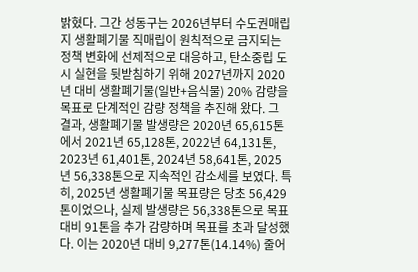밝혔다. 그간 성동구는 2026년부터 수도권매립지 생활폐기물 직매립이 원칙적으로 금지되는 정책 변화에 선제적으로 대응하고, 탄소중립 도시 실현을 뒷받침하기 위해 2027년까지 2020년 대비 생활폐기물(일반+음식물) 20% 감량을 목표로 단계적인 감량 정책을 추진해 왔다. 그 결과, 생활폐기물 발생량은 2020년 65,615톤에서 2021년 65,128톤, 2022년 64,131톤, 2023년 61,401톤, 2024년 58,641톤, 2025년 56,338톤으로 지속적인 감소세를 보였다. 특히, 2025년 생활폐기물 목표량은 당초 56,429톤이었으나, 실제 발생량은 56,338톤으로 목표 대비 91톤을 추가 감량하며 목표를 초과 달성했다. 이는 2020년 대비 9,277톤(14.14%) 줄어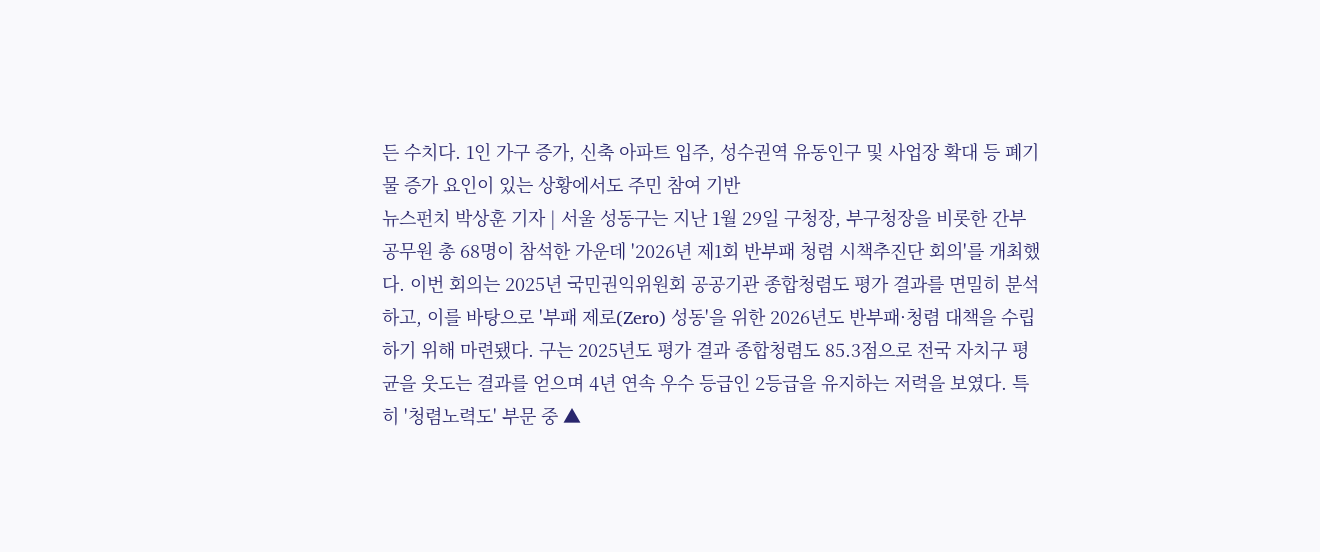든 수치다. 1인 가구 증가, 신축 아파트 입주, 성수권역 유동인구 및 사업장 확대 등 폐기물 증가 요인이 있는 상황에서도 주민 참여 기반
뉴스펀치 박상훈 기자 | 서울 성동구는 지난 1월 29일 구청장, 부구청장을 비롯한 간부 공무원 총 68명이 참석한 가운데 '2026년 제1회 반부패 청렴 시책추진단 회의'를 개최했다. 이번 회의는 2025년 국민권익위원회 공공기관 종합청렴도 평가 결과를 면밀히 분석하고, 이를 바탕으로 '부패 제로(Zero) 성동'을 위한 2026년도 반부패·청렴 대책을 수립하기 위해 마련됐다. 구는 2025년도 평가 결과 종합청렴도 85.3점으로 전국 자치구 평균을 웃도는 결과를 얻으며 4년 연속 우수 등급인 2등급을 유지하는 저력을 보였다. 특히 '청렴노력도' 부문 중 ▲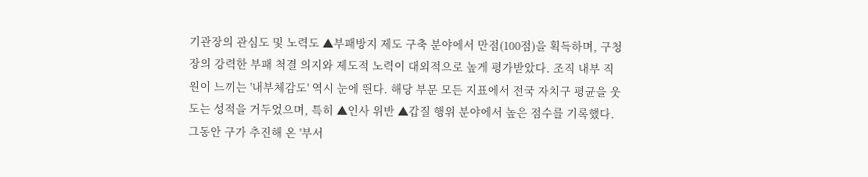기관장의 관심도 및 노력도 ▲부패방지 제도 구축 분야에서 만점(100점)을 획득하며, 구청장의 강력한 부패 척결 의지와 제도적 노력이 대외적으로 높게 평가받았다. 조직 내부 직원이 느끼는 '내부체감도' 역시 눈에 띈다. 해당 부문 모든 지표에서 전국 자치구 평균을 웃도는 성적을 거두었으며, 특히 ▲인사 위반 ▲갑질 행위 분야에서 높은 점수를 기록했다. 그동안 구가 추진해 온 '부서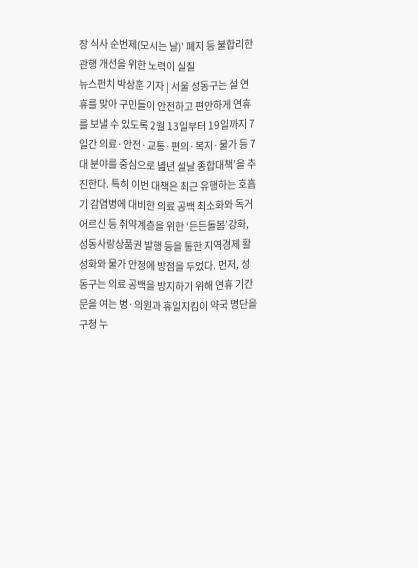장 식사 순번제(모시는 날)' 폐지 등 불합리한 관행 개선을 위한 노력이 실질
뉴스펀치 박상훈 기자 | 서울 성동구는 설 연휴를 맞아 구민들이 안전하고 편안하게 연휴를 보낼 수 있도록 2월 13일부터 19일까지 7일간 의료·안전·교통·편의·복지·물가 등 7대 분야를 중심으로 녪년 설날 종합대책’을 추진한다. 특히 이번 대책은 최근 유행하는 호흡기 감염병에 대비한 의료 공백 최소화와 독거 어르신 등 취약계층을 위한 ‘든든돌봄’강화, 성동사랑상품권 발행 등을 통한 지역경제 활성화와 물가 안정에 방점을 두었다. 먼저, 성동구는 의료 공백을 방지하기 위해 연휴 기간 문을 여는 병·의원과 휴일지킴이 약국 명단을 구청 누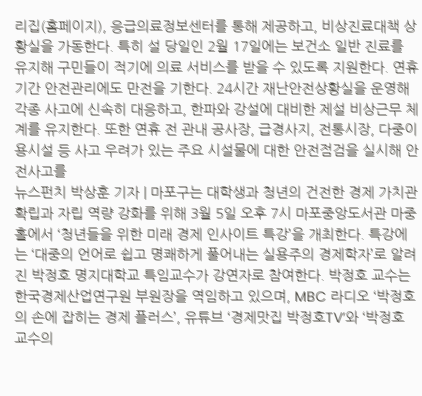리집(홈페이지), 응급의료정보센터를 통해 제공하고, 비상진료대책 상황실을 가동한다. 특히 설 당일인 2월 17일에는 보건소 일반 진료를 유지해 구민들이 적기에 의료 서비스를 받을 수 있도록 지원한다. 연휴 기간 안전관리에도 만전을 기한다. 24시간 재난안전상황실을 운영해 각종 사고에 신속히 대응하고, 한파와 강설에 대비한 제설 비상근무 체계를 유지한다. 또한 연휴 전 관내 공사장, 급경사지, 전통시장, 다중이용시설 등 사고 우려가 있는 주요 시설물에 대한 안전점검을 실시해 안전사고를
뉴스펀치 박상훈 기자 | 마포구는 대학생과 청년의 건전한 경제 가치관 확립과 자립 역량 강화를 위해 3월 5일 오후 7시 마포중앙도서관 마중홀에서 ‘청년들을 위한 미래 경제 인사이트 특강’을 개최한다. 특강에는 ‘대중의 언어로 쉽고 명쾌하게 풀어내는 실용주의 경제학자’로 알려진 박정호 명지대학교 특임교수가 강연자로 참여한다. 박정호 교수는 한국경제산업연구원 부원장을 역임하고 있으며, MBC 라디오 ‘박정호의 손에 잡히는 경제 플러스’, 유튜브 ‘경제맛집 박정호TV’와 ‘박정호 교수의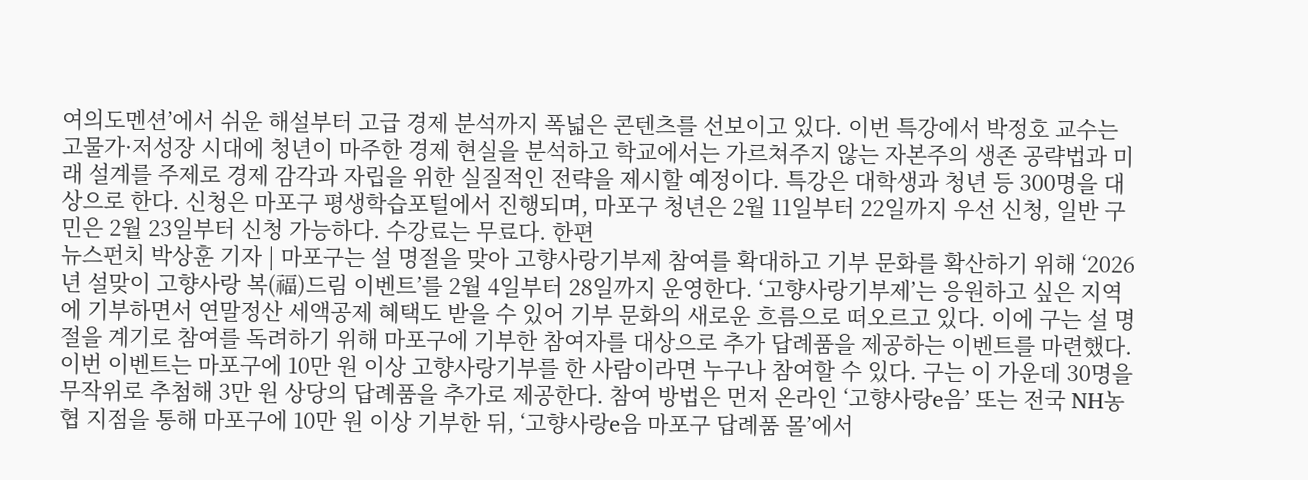여의도멘션’에서 쉬운 해설부터 고급 경제 분석까지 폭넓은 콘텐츠를 선보이고 있다. 이번 특강에서 박정호 교수는 고물가·저성장 시대에 청년이 마주한 경제 현실을 분석하고 학교에서는 가르쳐주지 않는 자본주의 생존 공략법과 미래 설계를 주제로 경제 감각과 자립을 위한 실질적인 전략을 제시할 예정이다. 특강은 대학생과 청년 등 300명을 대상으로 한다. 신청은 마포구 평생학습포털에서 진행되며, 마포구 청년은 2월 11일부터 22일까지 우선 신청, 일반 구민은 2월 23일부터 신청 가능하다. 수강료는 무료다. 한편
뉴스펀치 박상훈 기자 | 마포구는 설 명절을 맞아 고향사랑기부제 참여를 확대하고 기부 문화를 확산하기 위해 ‘2026년 설맞이 고향사랑 복(福)드림 이벤트’를 2월 4일부터 28일까지 운영한다. ‘고향사랑기부제’는 응원하고 싶은 지역에 기부하면서 연말정산 세액공제 혜택도 받을 수 있어 기부 문화의 새로운 흐름으로 떠오르고 있다. 이에 구는 설 명절을 계기로 참여를 독려하기 위해 마포구에 기부한 참여자를 대상으로 추가 답례품을 제공하는 이벤트를 마련했다. 이번 이벤트는 마포구에 10만 원 이상 고향사랑기부를 한 사람이라면 누구나 참여할 수 있다. 구는 이 가운데 30명을 무작위로 추첨해 3만 원 상당의 답례품을 추가로 제공한다. 참여 방법은 먼저 온라인 ‘고향사랑e음’ 또는 전국 NH농협 지점을 통해 마포구에 10만 원 이상 기부한 뒤, ‘고향사랑e음 마포구 답례품 몰’에서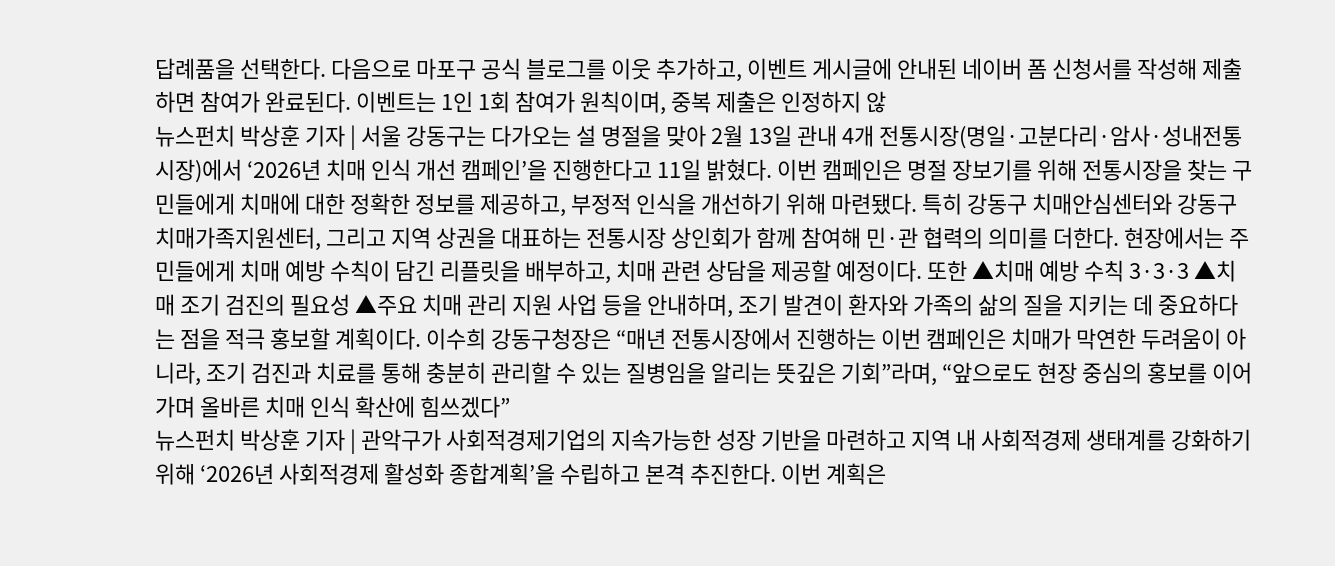답례품을 선택한다. 다음으로 마포구 공식 블로그를 이웃 추가하고, 이벤트 게시글에 안내된 네이버 폼 신청서를 작성해 제출하면 참여가 완료된다. 이벤트는 1인 1회 참여가 원칙이며, 중복 제출은 인정하지 않
뉴스펀치 박상훈 기자 | 서울 강동구는 다가오는 설 명절을 맞아 2월 13일 관내 4개 전통시장(명일·고분다리·암사·성내전통시장)에서 ‘2026년 치매 인식 개선 캠페인’을 진행한다고 11일 밝혔다. 이번 캠페인은 명절 장보기를 위해 전통시장을 찾는 구민들에게 치매에 대한 정확한 정보를 제공하고, 부정적 인식을 개선하기 위해 마련됐다. 특히 강동구 치매안심센터와 강동구 치매가족지원센터, 그리고 지역 상권을 대표하는 전통시장 상인회가 함께 참여해 민·관 협력의 의미를 더한다. 현장에서는 주민들에게 치매 예방 수칙이 담긴 리플릿을 배부하고, 치매 관련 상담을 제공할 예정이다. 또한 ▲치매 예방 수칙 3·3·3 ▲치매 조기 검진의 필요성 ▲주요 치매 관리 지원 사업 등을 안내하며, 조기 발견이 환자와 가족의 삶의 질을 지키는 데 중요하다는 점을 적극 홍보할 계획이다. 이수희 강동구청장은 “매년 전통시장에서 진행하는 이번 캠페인은 치매가 막연한 두려움이 아니라, 조기 검진과 치료를 통해 충분히 관리할 수 있는 질병임을 알리는 뜻깊은 기회”라며, “앞으로도 현장 중심의 홍보를 이어가며 올바른 치매 인식 확산에 힘쓰겠다”
뉴스펀치 박상훈 기자 | 관악구가 사회적경제기업의 지속가능한 성장 기반을 마련하고 지역 내 사회적경제 생태계를 강화하기 위해 ‘2026년 사회적경제 활성화 종합계획’을 수립하고 본격 추진한다. 이번 계획은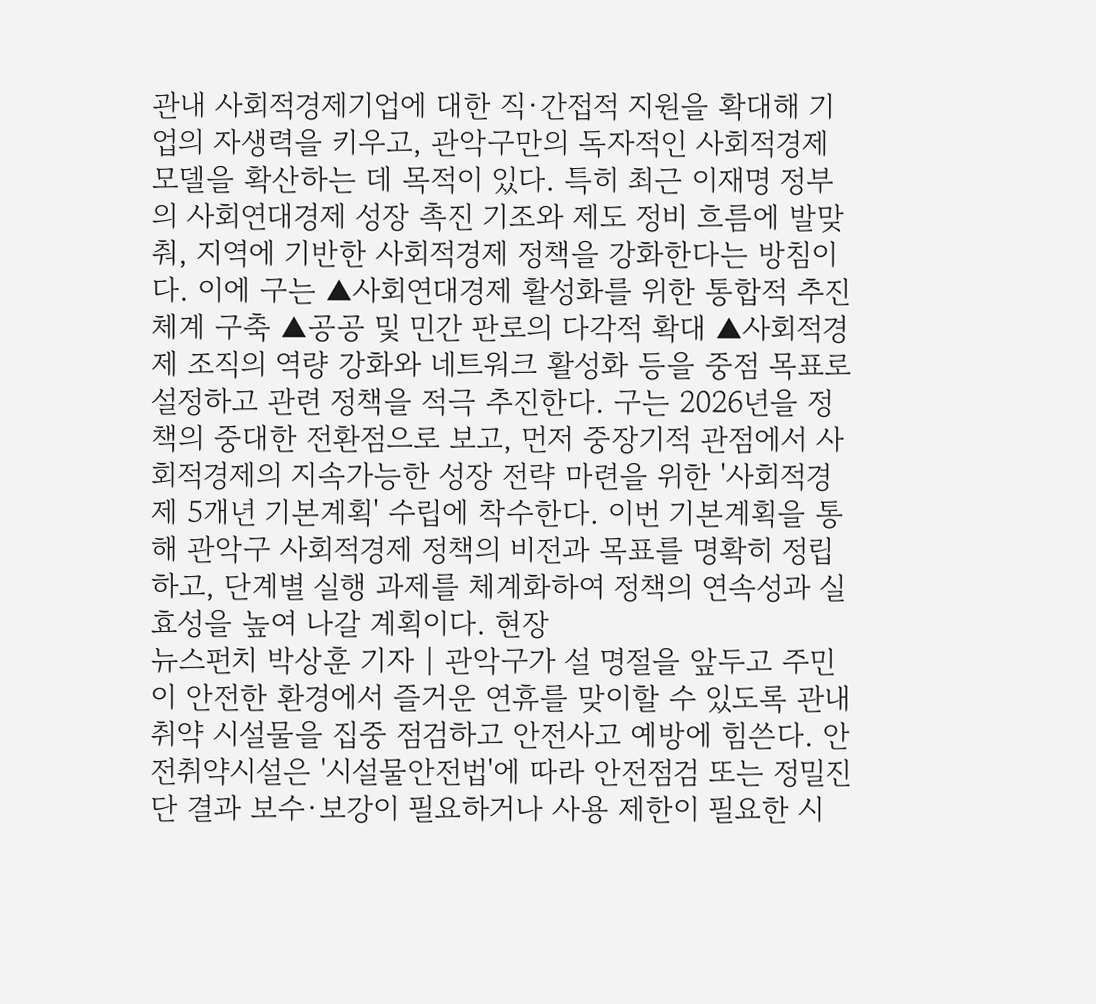관내 사회적경제기업에 대한 직·간접적 지원을 확대해 기업의 자생력을 키우고, 관악구만의 독자적인 사회적경제 모델을 확산하는 데 목적이 있다. 특히 최근 이재명 정부의 사회연대경제 성장 촉진 기조와 제도 정비 흐름에 발맞춰, 지역에 기반한 사회적경제 정책을 강화한다는 방침이다. 이에 구는 ▲사회연대경제 활성화를 위한 통합적 추진체계 구축 ▲공공 및 민간 판로의 다각적 확대 ▲사회적경제 조직의 역량 강화와 네트워크 활성화 등을 중점 목표로 설정하고 관련 정책을 적극 추진한다. 구는 2026년을 정책의 중대한 전환점으로 보고, 먼저 중장기적 관점에서 사회적경제의 지속가능한 성장 전략 마련을 위한 '사회적경제 5개년 기본계획' 수립에 착수한다. 이번 기본계획을 통해 관악구 사회적경제 정책의 비전과 목표를 명확히 정립하고, 단계별 실행 과제를 체계화하여 정책의 연속성과 실효성을 높여 나갈 계획이다. 현장
뉴스펀치 박상훈 기자 | 관악구가 설 명절을 앞두고 주민이 안전한 환경에서 즐거운 연휴를 맞이할 수 있도록 관내 취약 시설물을 집중 점검하고 안전사고 예방에 힘쓴다. 안전취약시설은 '시설물안전법'에 따라 안전점검 또는 정밀진단 결과 보수·보강이 필요하거나 사용 제한이 필요한 시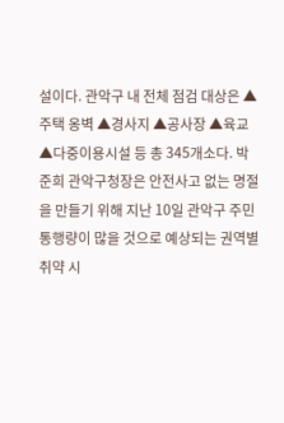설이다. 관악구 내 전체 점검 대상은 ▲주택 옹벽 ▲경사지 ▲공사장 ▲육교 ▲다중이용시설 등 총 345개소다. 박준희 관악구청장은 안전사고 없는 명절을 만들기 위해 지난 10일 관악구 주민 통행량이 많을 것으로 예상되는 권역별 취약 시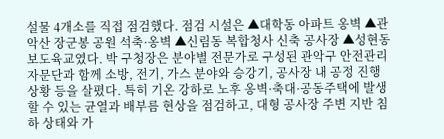설물 4개소를 직접 점검했다. 점검 시설은 ▲대학동 아파트 옹벽 ▲관악산 장군봉 공원 석축·옹벽 ▲신림동 복합청사 신축 공사장 ▲성현동 보도육교였다. 박 구청장은 분야별 전문가로 구성된 관악구 안전관리자문단과 함께 소방, 전기, 가스 분야와 승강기, 공사장 내 공정 진행 상황 등을 살폈다. 특히 기온 강하로 노후 옹벽·축대·공동주택에 발생할 수 있는 균열과 배부름 현상을 점검하고, 대형 공사장 주변 지반 침하 상태와 가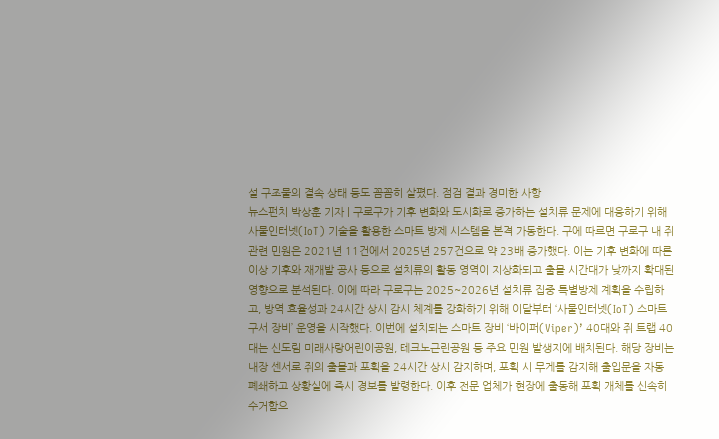설 구조물의 결속 상태 등도 꼼꼼히 살폈다. 점검 결과 경미한 사항
뉴스펀치 박상훈 기자 | 구로구가 기후 변화와 도시화로 증가하는 설치류 문제에 대응하기 위해 사물인터넷(IoT) 기술을 활용한 스마트 방제 시스템을 본격 가동한다. 구에 따르면 구로구 내 쥐 관련 민원은 2021년 11건에서 2025년 257건으로 약 23배 증가했다. 이는 기후 변화에 따른 이상 기후와 재개발 공사 등으로 설치류의 활동 영역이 지상화되고 출몰 시간대가 낮까지 확대된 영향으로 분석된다. 이에 따라 구로구는 2025~2026년 설치류 집중 특별방제 계획을 수립하고, 방역 효율성과 24시간 상시 감시 체계를 강화하기 위해 이달부터 ‘사물인터넷(IoT) 스마트 구서 장비’ 운영을 시작했다. 이번에 설치되는 스마트 장비 ‘바이퍼(Viper)’ 40대와 쥐 트랩 40대는 신도림 미래사랑어린이공원, 테크노근린공원 등 주요 민원 발생지에 배치된다. 해당 장비는 내장 센서로 쥐의 출몰과 포획을 24시간 상시 감지하며, 포획 시 무게를 감지해 출입문을 자동 폐쇄하고 상황실에 즉시 경보를 발령한다. 이후 전문 업체가 현장에 출동해 포획 개체를 신속히 수거함으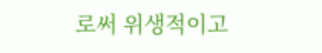로써 위생적이고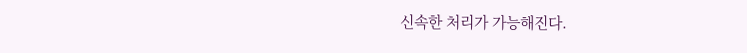신속한 처리가 가능해진다.